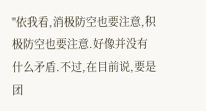"依我看,消极防空也要注意,积极防空也要注意.好像并没有什么矛盾.不过,在目前说,要是团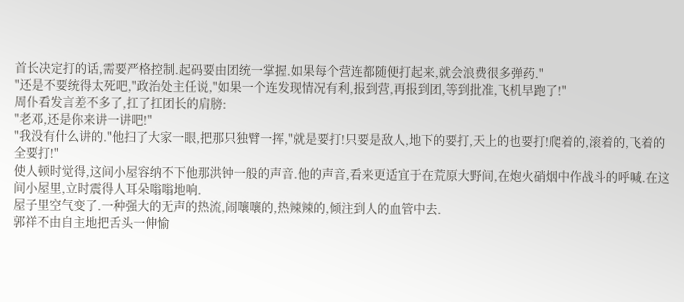首长决定打的话,需要严格控制.起码要由团统一掌握.如果每个营连都随便打起来,就会浪费很多弹药."
"还是不要统得太死吧,"政治处主任说,"如果一个连发现情况有利,报到营,再报到团,等到批准,飞机早跑了!"
周仆看发言差不多了,扛了扛团长的肩膀:
"老邓,还是你来讲一讲吧!"
"我没有什么讲的."他扫了大家一眼,把那只独臂一挥,"就是要打!只要是敌人,地下的要打,天上的也要打!爬着的,滚着的,飞着的全要打!"
使人顿时觉得,这间小屋容纳不下他那洪钟一般的声音.他的声音,看来更适宜于在荒原大野间,在炮火硝烟中作战斗的呼喊.在这间小屋里,立时震得人耳朵嗡嗡地响.
屋子里空气变了.一种强大的无声的热流,闹嚷嚷的,热辣辣的,倾注到人的血管中去.
郭祥不由自主地把舌头一伸愉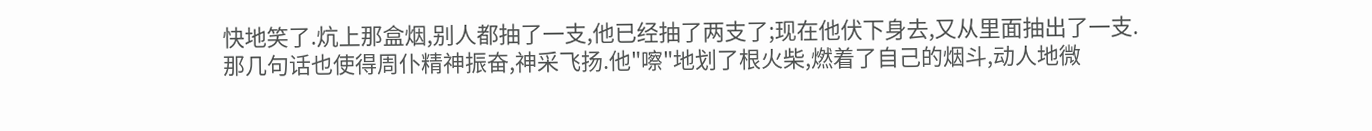快地笑了.炕上那盒烟,别人都抽了一支,他已经抽了两支了;现在他伏下身去,又从里面抽出了一支.
那几句话也使得周仆精神振奋,神采飞扬.他"嚓"地划了根火柴,燃着了自己的烟斗,动人地微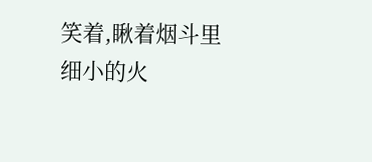笑着,瞅着烟斗里细小的火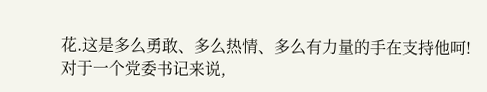花.这是多么勇敢、多么热情、多么有力量的手在支持他呵!
对于一个党委书记来说,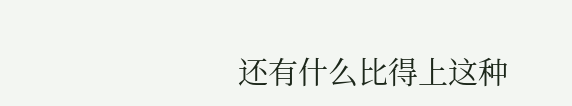还有什么比得上这种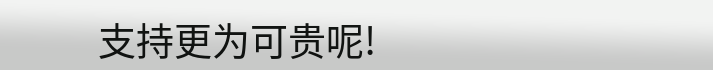支持更为可贵呢!